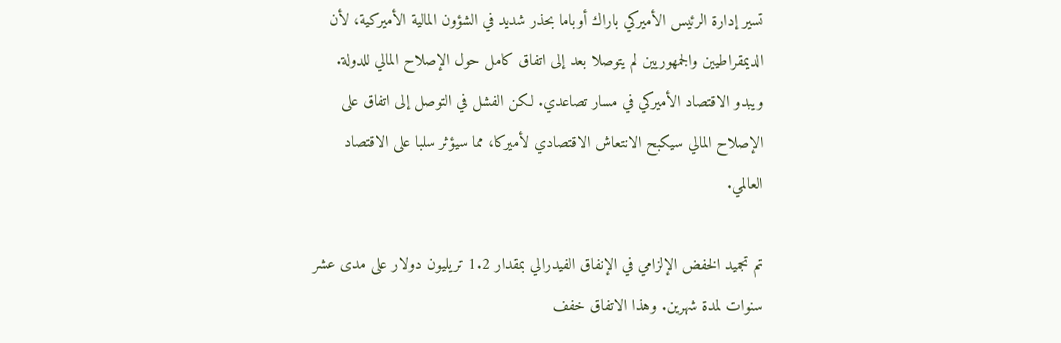تسير إدارة الرئيس الأميركي باراك أوباما بحذر شديد في الشؤون المالية الأميركية، لأن الديمقراطيين والجمهوريين لم يتوصلا بعد إلى اتفاق كامل حول الإصلاح المالي للدولة. ويبدو الاقتصاد الأميركي في مسار تصاعدي. لكن الفشل في التوصل إلى اتفاق على الإصلاح المالي سيكبح الانتعاش الاقتصادي لأميركا، مما سيؤثر سلبا على الاقتصاد العالمي.

تم تجميد الخفض الإلزامي في الإنفاق الفيدرالي بمقدار 1.2 تريليون دولار على مدى عشر سنوات لمدة شهرين. وهذا الاتفاق خفف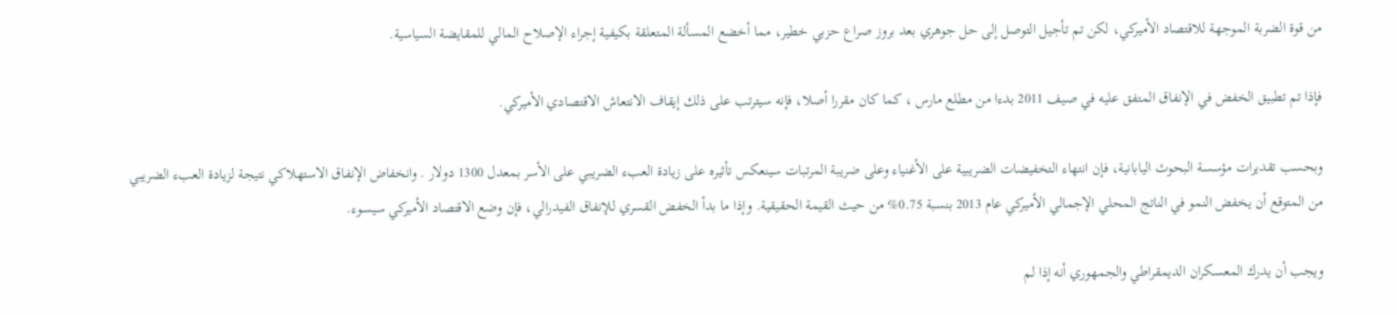من قوة الضربة الموجهة للاقتصاد الأميركي، لكن تم تأجيل التوصل إلى حل جوهري بعد بروز صراع حزبي خطير، مما أخضع المسألة المتعلقة بكيفية إجراء الإصلاح المالي للمقايضة السياسية.

فإذا تم تطبيق الخفض في الإنفاق المتفق عليه في صيف 2011 بدءا من مطلع مارس ، كما كان مقررا أصلا، فإنه سيترتب على ذلك إيقاف الانتعاش الاقتصادي الأميركي.

وبحسب تقديرات مؤسسة البحوث اليابانية، فإن انتهاء التخفيضات الضريبية على الأغنياء وعلى ضريبة المرتبات سينعكس تأثيره على زيادة العبء الضريبي على الأسر بمعدل 1300 دولار . وانخفاض الإنفاق الاستهلاكي نتيجة لزيادة العبء الضريبي من المتوقع أن يخفض النمو في الناتج المحلي الإجمالي الأميركي عام 2013 بنسبة 0.75% من حيث القيمة الحقيقية. وإذا ما بدأ الخفض القسري للإنفاق الفيدرالي، فإن وضع الاقتصاد الأميركي سيسوء.

ويجب أن يدرك المعسكران الديمقراطي والجمهوري أنه إذا لم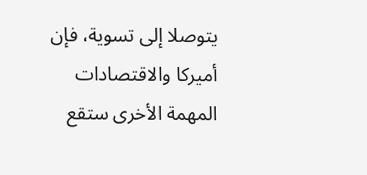يتوصلا إلى تسوية، فإن أميركا والاقتصادات المهمة الأخرى ستقع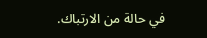في حالة من الارتباك.